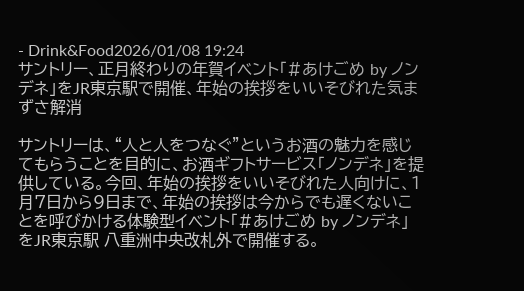- Drink&Food2026/01/08 19:24
サントリー、正月終わりの年賀イベント「#あけごめ by ノンデネ」をJR東京駅で開催、年始の挨拶をいいそびれた気まずさ解消

サントリーは、“人と人をつなぐ”というお酒の魅力を感じてもらうことを目的に、お酒ギフトサービス「ノンデネ」を提供している。今回、年始の挨拶をいいそびれた人向けに、1月7日から9日まで、年始の挨拶は今からでも遅くないことを呼びかける体験型イベント「#あけごめ by ノンデネ」をJR東京駅 八重洲中央改札外で開催する。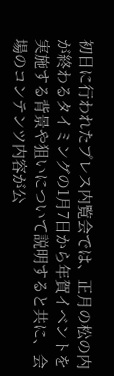初日に行われたプレス内覧会では、正月の松の内が終わるタイミングの1月7日から年賀イベントを実施する背景や狙いについて説明すると共に、会場のコンテンツ内容が公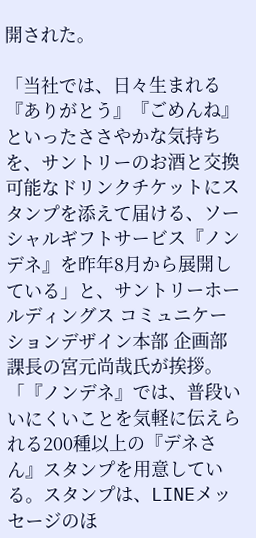開された。

「当社では、日々生まれる『ありがとう』『ごめんね』といったささやかな気持ちを、サントリーのお酒と交換可能なドリンクチケットにスタンプを添えて届ける、ソーシャルギフトサービス『ノンデネ』を昨年8月から展開している」と、サントリーホールディングス コミュニケーションデザイン本部 企画部 課長の宮元尚哉氏が挨拶。「『ノンデネ』では、普段いいにくいことを気軽に伝えられる200種以上の『デネさん』スタンプを用意している。スタンプは、LINEメッセージのほ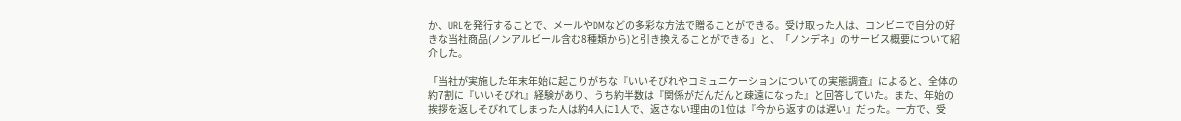か、URLを発行することで、メールやDMなどの多彩な方法で贈ることができる。受け取った人は、コンビニで自分の好きな当社商品(ノンアルビール含む8種類から)と引き換えることができる」と、「ノンデネ」のサービス概要について紹介した。

「当社が実施した年末年始に起こりがちな『いいそびれやコミュニケーションについての実態調査』によると、全体の約7割に『いいそびれ』経験があり、うち約半数は『関係がだんだんと疎遠になった』と回答していた。また、年始の挨拶を返しそびれてしまった人は約4人に1人で、返さない理由の1位は『今から返すのは遅い』だった。一方で、受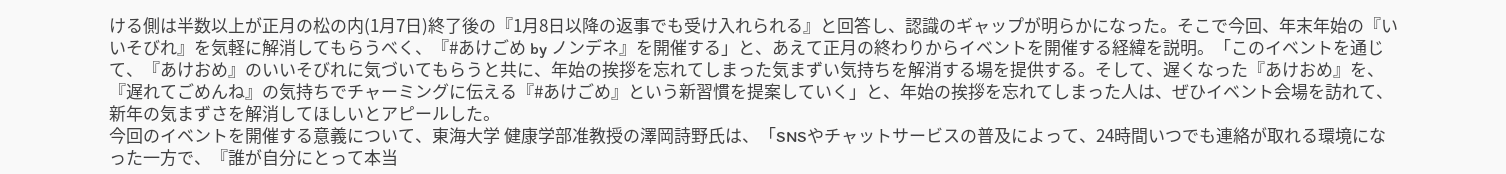ける側は半数以上が正月の松の内(1月7日)終了後の『1月8日以降の返事でも受け入れられる』と回答し、認識のギャップが明らかになった。そこで今回、年末年始の『いいそびれ』を気軽に解消してもらうべく、『#あけごめ by ノンデネ』を開催する」と、あえて正月の終わりからイベントを開催する経緯を説明。「このイベントを通じて、『あけおめ』のいいそびれに気づいてもらうと共に、年始の挨拶を忘れてしまった気まずい気持ちを解消する場を提供する。そして、遅くなった『あけおめ』を、『遅れてごめんね』の気持ちでチャーミングに伝える『#あけごめ』という新習慣を提案していく」と、年始の挨拶を忘れてしまった人は、ぜひイベント会場を訪れて、新年の気まずさを解消してほしいとアピールした。
今回のイベントを開催する意義について、東海大学 健康学部准教授の澤岡詩野氏は、「SNSやチャットサービスの普及によって、24時間いつでも連絡が取れる環境になった一方で、『誰が自分にとって本当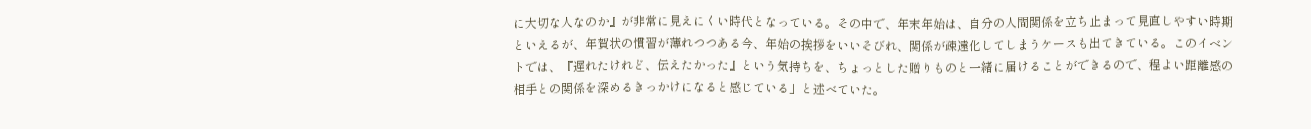に大切な人なのか』が非常に見えにくい時代となっている。その中で、年末年始は、自分の人間関係を立ち止まって見直しやすい時期といえるが、年賀状の慣習が薄れつつある今、年始の挨拶をいいそびれ、関係が疎遠化してしまうケースも出てきている。このイベントでは、『遅れたけれど、伝えたかった』という気持ちを、ちょっとした贈りものと一緒に届けることができるので、程よい距離感の相手との関係を深めるきっかけになると感じている」と述べていた。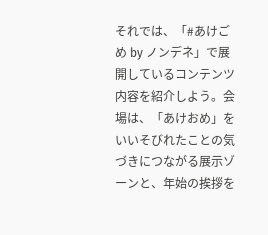それでは、「#あけごめ by ノンデネ」で展開しているコンテンツ内容を紹介しよう。会場は、「あけおめ」をいいそびれたことの気づきにつながる展示ゾーンと、年始の挨拶を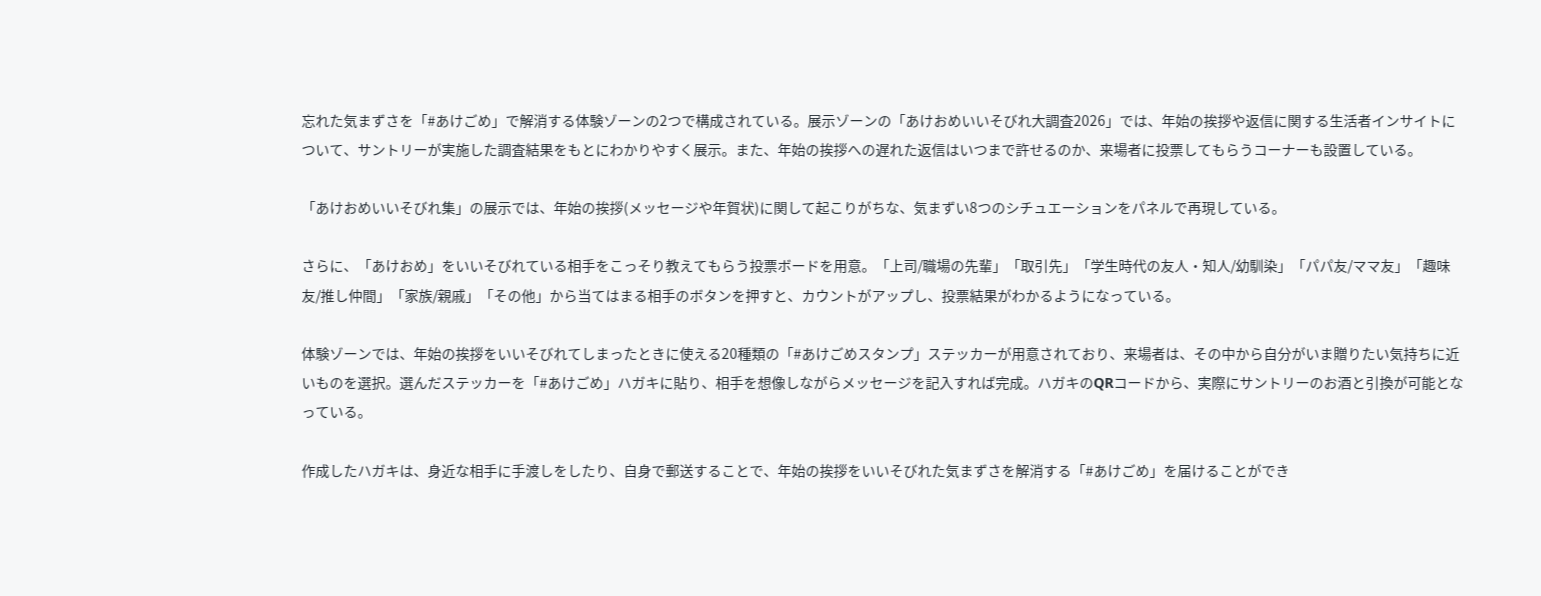忘れた気まずさを「#あけごめ」で解消する体験ゾーンの2つで構成されている。展示ゾーンの「あけおめいいそびれ大調査2026」では、年始の挨拶や返信に関する生活者インサイトについて、サントリーが実施した調査結果をもとにわかりやすく展示。また、年始の挨拶への遅れた返信はいつまで許せるのか、来場者に投票してもらうコーナーも設置している。

「あけおめいいそびれ集」の展示では、年始の挨拶(メッセージや年賀状)に関して起こりがちな、気まずい8つのシチュエーションをパネルで再現している。

さらに、「あけおめ」をいいそびれている相手をこっそり教えてもらう投票ボードを用意。「上司/職場の先輩」「取引先」「学生時代の友人・知人/幼馴染」「パパ友/ママ友」「趣味友/推し仲間」「家族/親戚」「その他」から当てはまる相手のボタンを押すと、カウントがアップし、投票結果がわかるようになっている。

体験ゾーンでは、年始の挨拶をいいそびれてしまったときに使える20種類の「#あけごめスタンプ」ステッカーが用意されており、来場者は、その中から自分がいま贈りたい気持ちに近いものを選択。選んだステッカーを「#あけごめ」ハガキに貼り、相手を想像しながらメッセージを記入すれば完成。ハガキのQRコードから、実際にサントリーのお酒と引換が可能となっている。

作成したハガキは、身近な相手に手渡しをしたり、自身で郵送することで、年始の挨拶をいいそびれた気まずさを解消する「#あけごめ」を届けることができ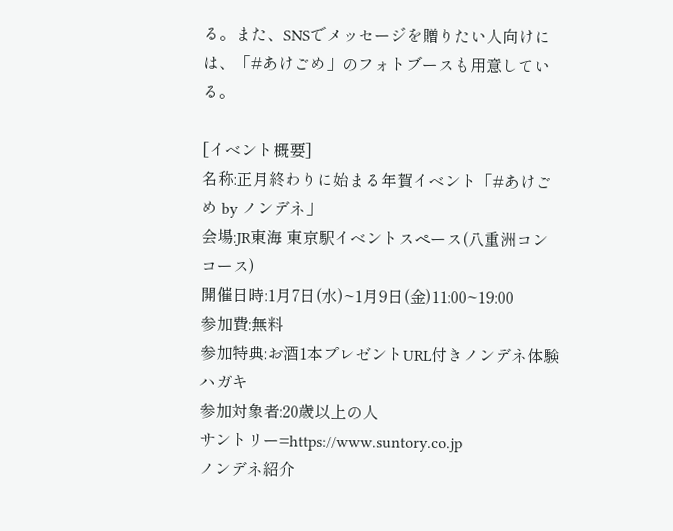る。また、SNSでメッセージを贈りたい人向けには、「#あけごめ」のフォトブースも用意している。

[イベント概要]
名称:正月終わりに始まる年賀イベント「#あけごめ by ノンデネ」
会場:JR東海 東京駅イベントスペース(八重洲コンコース)
開催日時:1月7日(水)~1月9日(金)11:00~19:00
参加費:無料
参加特典:お酒1本プレゼントURL付きノンデネ体験ハガキ
参加対象者:20歳以上の人
サントリー=https://www.suntory.co.jp
ノンデネ紹介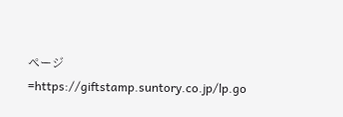ページ=https://giftstamp.suntory.co.jp/lp.go